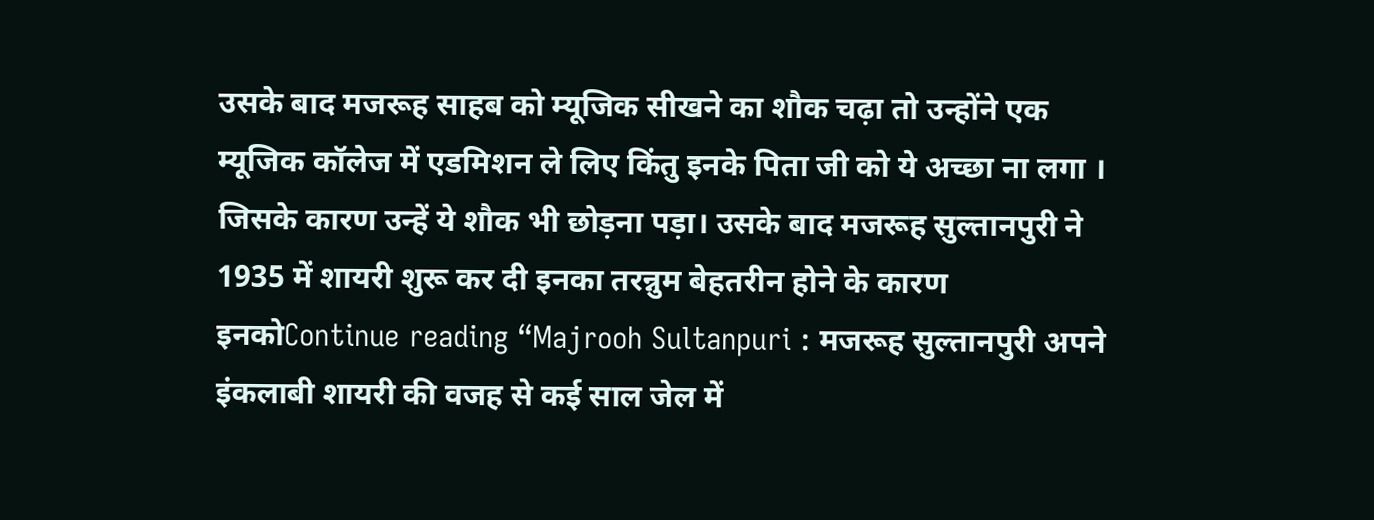उसके बाद मजरूह साहब को म्यूजिक सीखने का शौक चढ़ा तो उन्होंने एक म्यूजिक कॉलेज में एडमिशन ले लिए किंतु इनके पिता जी को ये अच्छा ना लगा । जिसके कारण उन्हें ये शौक भी छोड़ना पड़ा। उसके बाद मजरूह सुल्तानपुरी ने 1935 में शायरी शुरू कर दी इनका तरन्नुम बेहतरीन होने के कारण इनकोContinue reading “Majrooh Sultanpuri : मजरूह सुल्तानपुरी अपने इंकलाबी शायरी की वजह से कई साल जेल में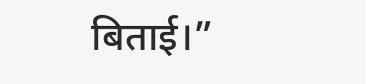बिताई।”